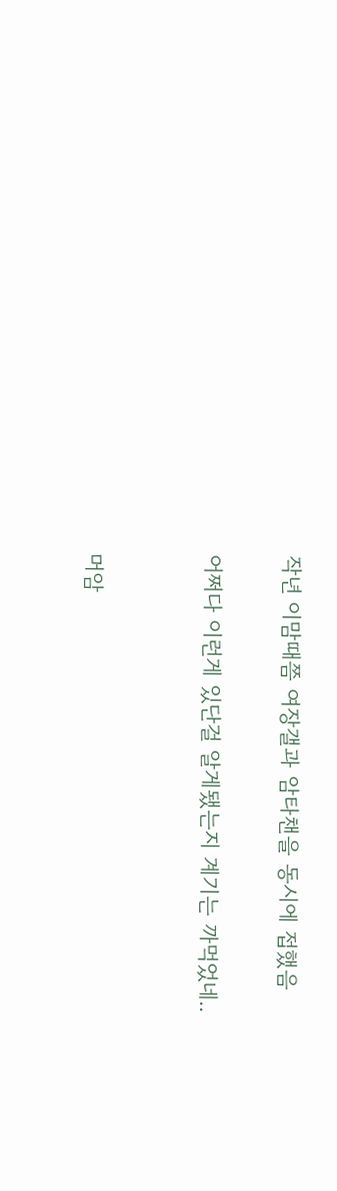작년 이맘때쯤 여장갤과 암타챈을 동시에 접했음

어쩌다 이런게 있단걸 알게됐는지 계기는 까먹었네..


머암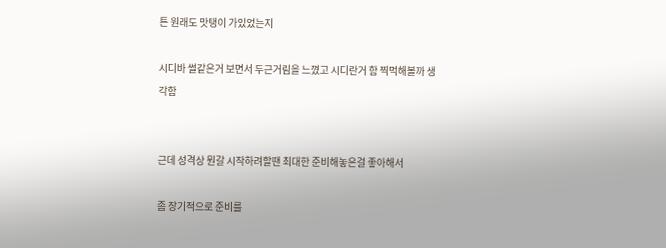튼 원래도 맛탱이 가있었는지

시디바 썰같은거 보면서 두근거림을 느꼈고 시디란거 함 찍먹해볼까 생각함


근데 성격상 뭔갈 시작하려할땐 최대한 준비해놓은걸 좋아해서

좀 장기적으로 준비를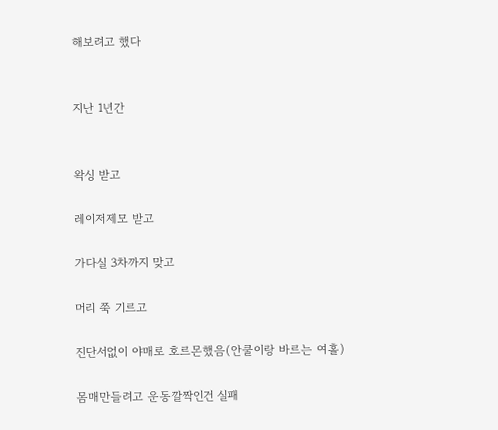해보려고 했다


지난 1년간


왁싱 받고

레이저제모 받고

가다실 3차까지 맞고

머리 쭉 기르고

진단서없이 야매로 호르몬했음(안쿨이랑 바르는 여홀)

몸매만들려고 운동깔짝인건 실패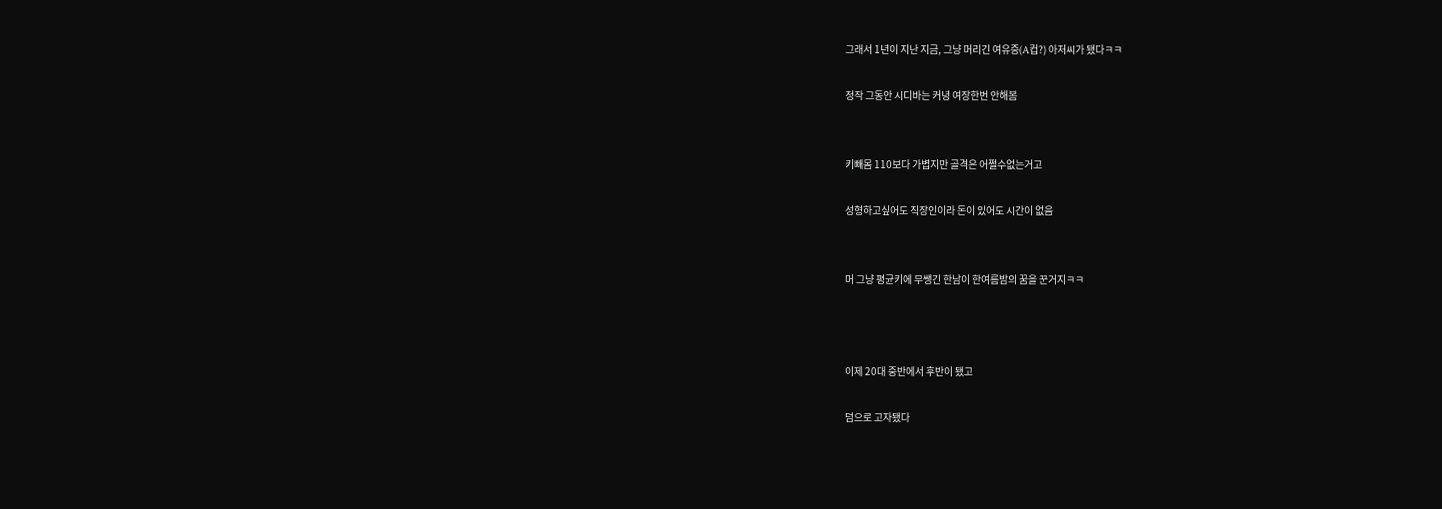그래서 1년이 지난 지금, 그냥 머리긴 여유증(A컵?) 아저씨가 됐다ㅋㅋ

정작 그동안 시디바는 커녕 여장한번 안해봄


키빼몸 110보다 가볍지만 골격은 어쩔수없는거고

성형하고싶어도 직장인이라 돈이 있어도 시간이 없음


머 그냥 평균키에 무쌩긴 한남이 한여름밤의 꿈을 꾼거지ㅋㅋ



이제 20대 중반에서 후반이 됐고

덤으로 고자됐다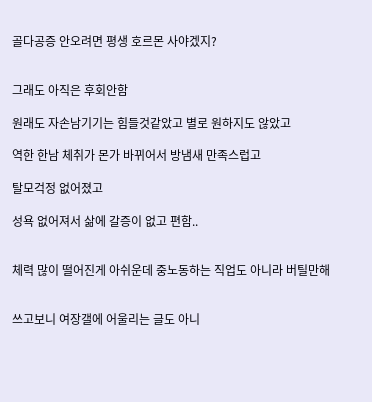골다공증 안오려면 평생 호르몬 사야겠지?


그래도 아직은 후회안함

원래도 자손남기기는 힘들것같았고 별로 원하지도 않았고

역한 한남 체취가 몬가 바뀌어서 방냄새 만족스럽고

탈모걱정 없어졌고

성욕 없어져서 삶에 갈증이 없고 편함..


체력 많이 떨어진게 아쉬운데 중노동하는 직업도 아니라 버틸만해


쓰고보니 여장갤에 어울리는 글도 아니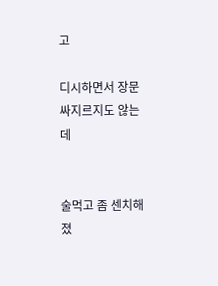고

디시하면서 장문 싸지르지도 않는데


술먹고 좀 센치해졌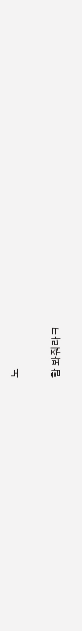노

함 봐줘라ㅋ